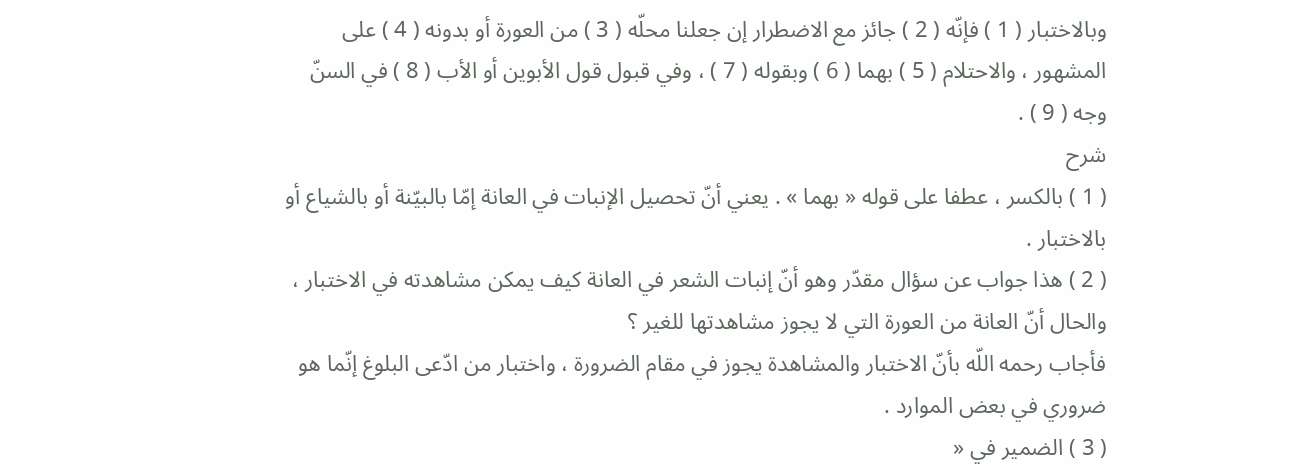وبالاختبار ( 1 ) فإنّه ( 2 ) جائز مع الاضطرار إن جعلنا محلّه ( 3 ) من العورة أو بدونه ( 4 ) على المشهور ، والاحتلام ( 5 ) بهما ( 6 ) وبقوله ( 7 ) ، وفي قبول قول الأبوين أو الأب ( 8 ) في السنّ وجه ( 9 ) .
شرح
( 1 ) بالكسر ، عطفا على قوله « بهما » . يعني أنّ تحصيل الإنبات في العانة إمّا بالبيّنة أو بالشياع أو بالاختبار .
( 2 ) هذا جواب عن سؤال مقدّر وهو أنّ إنبات الشعر في العانة كيف يمكن مشاهدته في الاختبار ، والحال أنّ العانة من العورة التي لا يجوز مشاهدتها للغير ؟
فأجاب رحمه اللّه بأنّ الاختبار والمشاهدة يجوز في مقام الضرورة ، واختبار من ادّعى البلوغ إنّما هو ضروري في بعض الموارد .
( 3 ) الضمير في «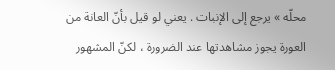محلّه » يرجع إلى الإنبات . يعني لو قيل بأنّ العانة من العورة يجوز مشاهدتها عند الضرورة ، لكنّ المشهور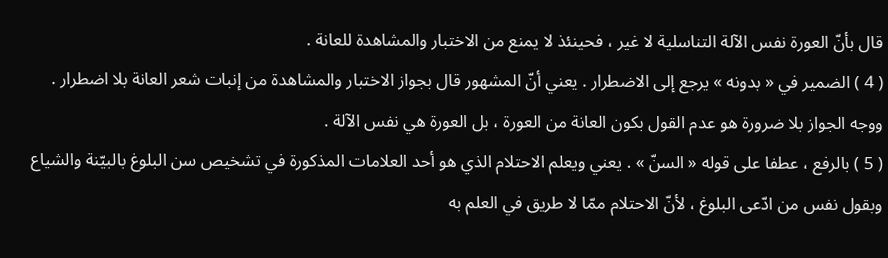قال بأنّ العورة نفس الآلة التناسلية لا غير ، فحينئذ لا يمنع من الاختبار والمشاهدة للعانة .
( 4 ) الضمير في « بدونه » يرجع إلى الاضطرار . يعني أنّ المشهور قال بجواز الاختبار والمشاهدة من إنبات شعر العانة بلا اضطرار . ووجه الجواز بلا ضرورة هو عدم القول بكون العانة من العورة ، بل العورة هي نفس الآلة .
( 5 ) بالرفع ، عطفا على قوله « السنّ » . يعني ويعلم الاحتلام الذي هو أحد العلامات المذكورة في تشخيص سن البلوغ بالبيّنة والشياع وبقول نفس من ادّعى البلوغ ، لأنّ الاحتلام ممّا لا طريق في العلم به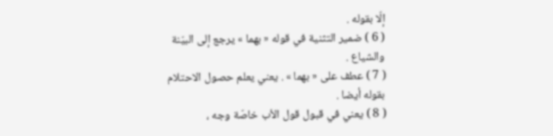إلّا بقوله .
( 6 ) ضمير التثنية في قوله « بهما » يرجع إلى البيّنة والشياع .
( 7 ) عطف على « بهما » . يعني يعلم حصول الاحتلام بقوله أيضا .
( 8 ) يعني في قبول قول الأب خاصّة وجه ،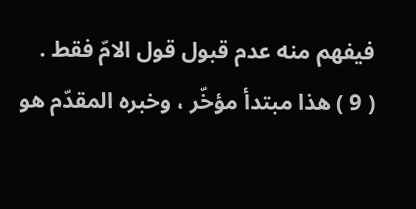فيفهم منه عدم قبول قول الامّ فقط .
( 9 ) هذا مبتدأ مؤخّر ، وخبره المقدّم هو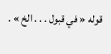قوله « في قبول . . . الخ » .